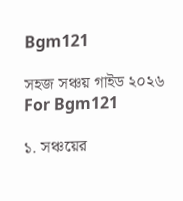Bgm121

সহজ সঞ্চয় গাইড ২০২৬ For Bgm121

১. সঞ্চয়ের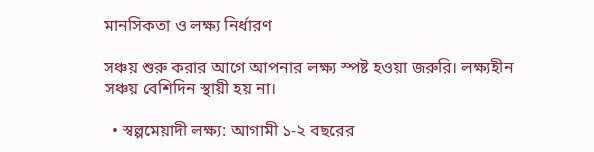মানসিকতা ও লক্ষ্য নির্ধারণ

সঞ্চয় শুরু করার আগে আপনার লক্ষ্য স্পষ্ট হওয়া জরুরি। লক্ষ্যহীন সঞ্চয় বেশিদিন স্থায়ী হয় না।

  • স্বল্পমেয়াদী লক্ষ্য: আগামী ১-২ বছরের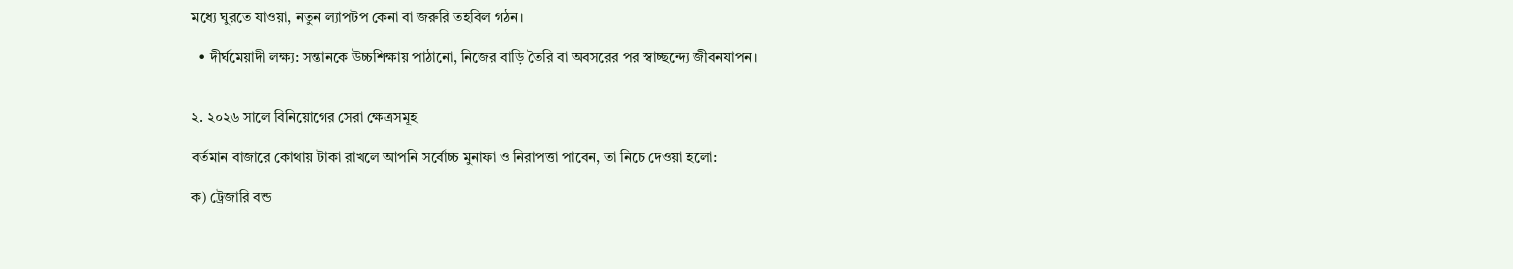মধ্যে ঘুরতে যাওয়া, নতুন ল্যাপটপ কেনা বা জরুরি তহবিল গঠন।

  • দীর্ঘমেয়াদী লক্ষ্য: সন্তানকে উচ্চশিক্ষায় পাঠানো, নিজের বাড়ি তৈরি বা অবসরের পর স্বাচ্ছন্দ্যে জীবনযাপন।


২. ২০২৬ সালে বিনিয়োগের সেরা ক্ষেত্রসমূহ

বর্তমান বাজারে কোথায় টাকা রাখলে আপনি সর্বোচ্চ মুনাফা ও নিরাপত্তা পাবেন, তা নিচে দেওয়া হলো:

ক) ট্রেজারি বন্ড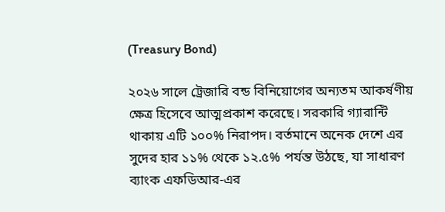(Treasury Bond)

২০২৬ সালে ট্রেজারি বন্ড বিনিয়োগের অন্যতম আকর্ষণীয় ক্ষেত্র হিসেবে আত্মপ্রকাশ করেছে। সরকারি গ্যারান্টি থাকায় এটি ১০০% নিরাপদ। বর্তমানে অনেক দেশে এর সুদের হার ১১% থেকে ১২.৫% পর্যন্ত উঠছে, যা সাধারণ ব্যাংক এফডিআর-এর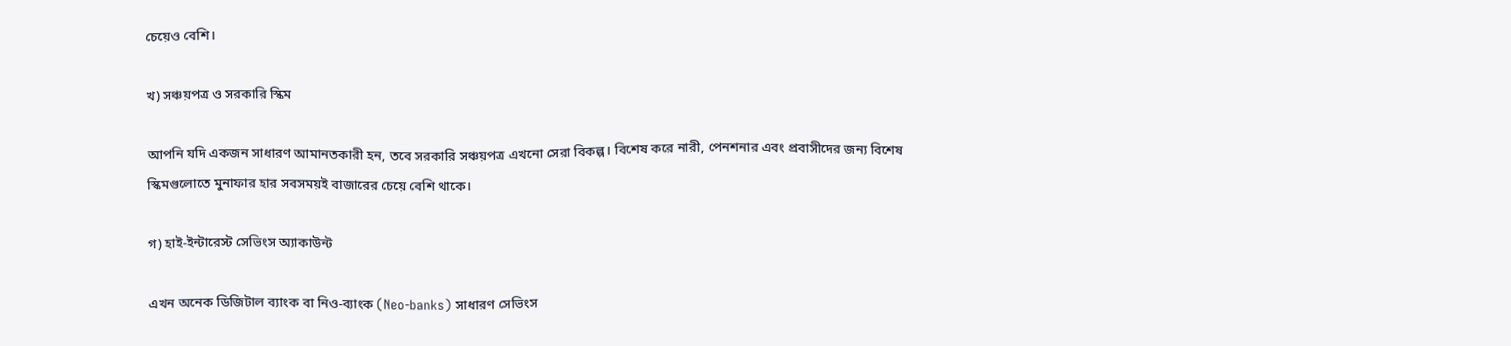চেয়েও বেশি।

খ) সঞ্চয়পত্র ও সরকারি স্কিম

আপনি যদি একজন সাধারণ আমানতকারী হন, তবে সরকারি সঞ্চয়পত্র এখনো সেরা বিকল্প। বিশেষ করে নারী, পেনশনার এবং প্রবাসীদের জন্য বিশেষ স্কিমগুলোতে মুনাফার হার সবসময়ই বাজারের চেয়ে বেশি থাকে।

গ) হাই-ইন্টারেস্ট সেভিংস অ্যাকাউন্ট

এখন অনেক ডিজিটাল ব্যাংক বা নিও-ব্যাংক (Neo-banks) সাধারণ সেভিংস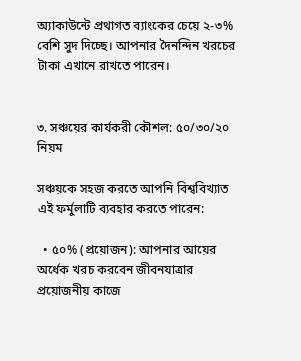অ্যাকাউন্টে প্রথাগত ব্যাংকের চেয়ে ২-৩% বেশি সুদ দিচ্ছে। আপনার দৈনন্দিন খরচের টাকা এখানে রাখতে পারেন।


৩. সঞ্চয়ের কার্যকরী কৌশল: ৫০/৩০/২০ নিয়ম

সঞ্চয়কে সহজ করতে আপনি বিশ্ববিখ্যাত এই ফর্মুলাটি ব্যবহার করতে পারেন:

  • ৫০% (প্রয়োজন): আপনার আয়ের অর্ধেক খরচ করবেন জীবনযাত্রার প্রয়োজনীয় কাজে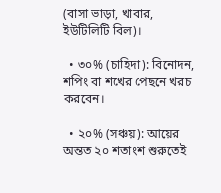(বাসা ভাড়া, খাবার, ইউটিলিটি বিল)।

  • ৩০% (চাহিদা): বিনোদন, শপিং বা শখের পেছনে খরচ করবেন।

  • ২০% (সঞ্চয়): আয়ের অন্তত ২০ শতাংশ শুরুতেই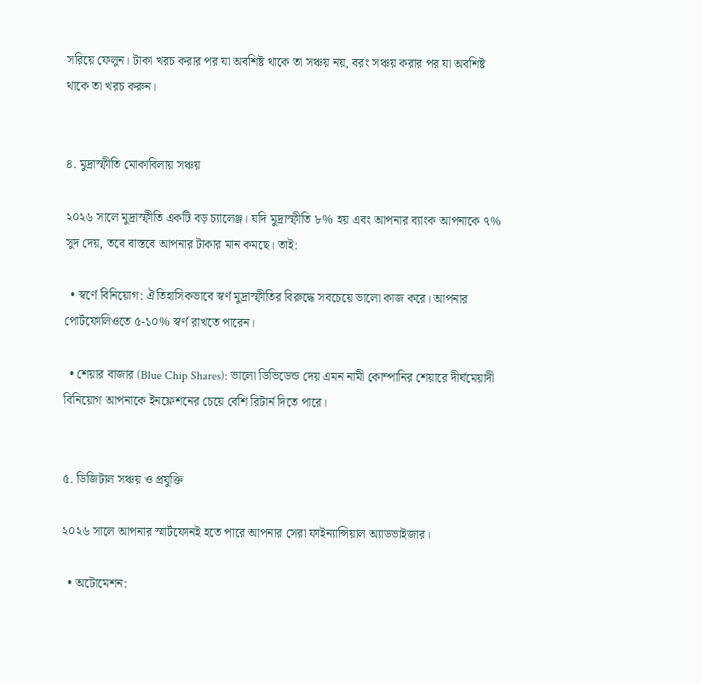সরিয়ে ফেলুন। টাকা খরচ করার পর যা অবশিষ্ট থাকে তা সঞ্চয় নয়, বরং সঞ্চয় করার পর যা অবশিষ্ট থাকে তা খরচ করুন।


৪. মুদ্রাস্ফীতি মোকাবিলায় সঞ্চয়

২০২৬ সালে মুদ্রাস্ফীতি একটি বড় চ্যালেঞ্জ। যদি মুদ্রাস্ফীতি ৮% হয় এবং আপনার ব্যাংক আপনাকে ৭% সুদ দেয়, তবে বাস্তবে আপনার টাকার মান কমছে। তাই:

  • স্বর্ণে বিনিয়োগ: ঐতিহাসিকভাবে স্বর্ণ মুদ্রাস্ফীতির বিরুদ্ধে সবচেয়ে ভালো কাজ করে। আপনার পোর্টফোলিওতে ৫-১০% স্বর্ণ রাখতে পারেন।

  • শেয়ার বাজার (Blue Chip Shares): ভালো ডিভিডেন্ড দেয় এমন নামী কোম্পানির শেয়ারে দীর্ঘমেয়াদী বিনিয়োগ আপনাকে ইনফ্লেশনের চেয়ে বেশি রিটার্ন দিতে পারে।


৫. ডিজিটাল সঞ্চয় ও প্রযুক্তি

২০২৬ সালে আপনার স্মার্টফোনই হতে পারে আপনার সেরা ফাইন্যান্সিয়াল অ্যাডভাইজার।

  • অটোমেশন: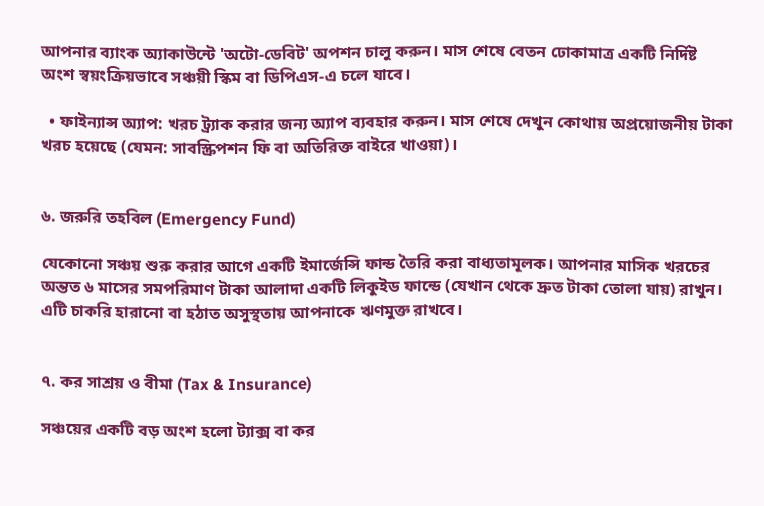আপনার ব্যাংক অ্যাকাউন্টে 'অটো-ডেবিট' অপশন চালু করুন। মাস শেষে বেতন ঢোকামাত্র একটি নির্দিষ্ট অংশ স্বয়ংক্রিয়ভাবে সঞ্চয়ী স্কিম বা ডিপিএস-এ চলে যাবে।

  • ফাইন্যান্স অ্যাপ: খরচ ট্র্যাক করার জন্য অ্যাপ ব্যবহার করুন। মাস শেষে দেখুন কোথায় অপ্রয়োজনীয় টাকা খরচ হয়েছে (যেমন: সাবস্ক্রিপশন ফি বা অতিরিক্ত বাইরে খাওয়া)।


৬. জরুরি তহবিল (Emergency Fund)

যেকোনো সঞ্চয় শুরু করার আগে একটি ইমার্জেন্সি ফান্ড তৈরি করা বাধ্যতামূলক। আপনার মাসিক খরচের অন্তত ৬ মাসের সমপরিমাণ টাকা আলাদা একটি লিকুইড ফান্ডে (যেখান থেকে দ্রুত টাকা তোলা যায়) রাখুন। এটি চাকরি হারানো বা হঠাত অসুস্থতায় আপনাকে ঋণমুক্ত রাখবে।


৭. কর সাশ্রয় ও বীমা (Tax & Insurance)

সঞ্চয়ের একটি বড় অংশ হলো ট্যাক্স বা কর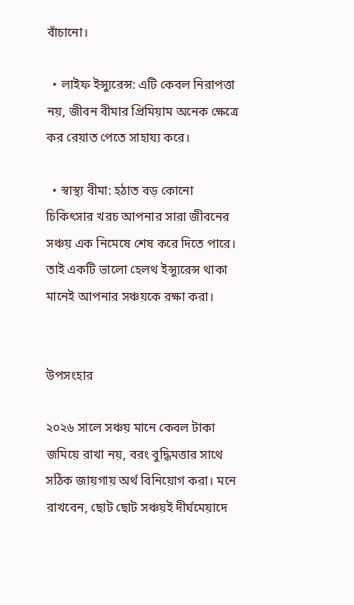বাঁচানো।

  • লাইফ ইন্স্যুরেন্স: এটি কেবল নিরাপত্তা নয়, জীবন বীমার প্রিমিয়াম অনেক ক্ষেত্রে কর রেয়াত পেতে সাহায্য করে।

  • স্বাস্থ্য বীমা: হঠাত বড় কোনো চিকিৎসার খরচ আপনার সারা জীবনের সঞ্চয় এক নিমেষে শেষ করে দিতে পারে। তাই একটি ভালো হেলথ ইন্স্যুরেন্স থাকা মানেই আপনার সঞ্চয়কে রক্ষা করা।


উপসংহার

২০২৬ সালে সঞ্চয় মানে কেবল টাকা জমিয়ে রাখা নয়, বরং বুদ্ধিমত্তার সাথে সঠিক জায়গায় অর্থ বিনিয়োগ করা। মনে রাখবেন, ছোট ছোট সঞ্চয়ই দীর্ঘমেয়াদে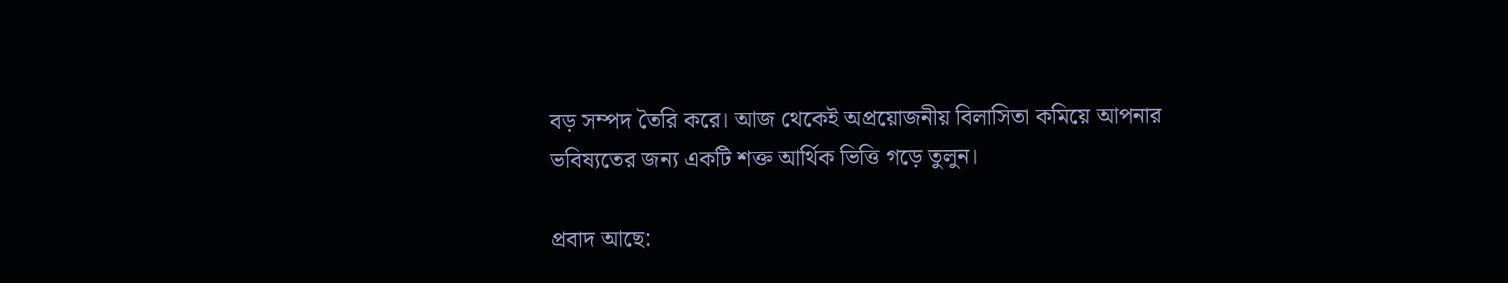বড় সম্পদ তৈরি করে। আজ থেকেই অপ্রয়োজনীয় বিলাসিতা কমিয়ে আপনার ভবিষ্যতের জন্য একটি শক্ত আর্থিক ভিত্তি গড়ে তুলুন।

প্রবাদ আছে: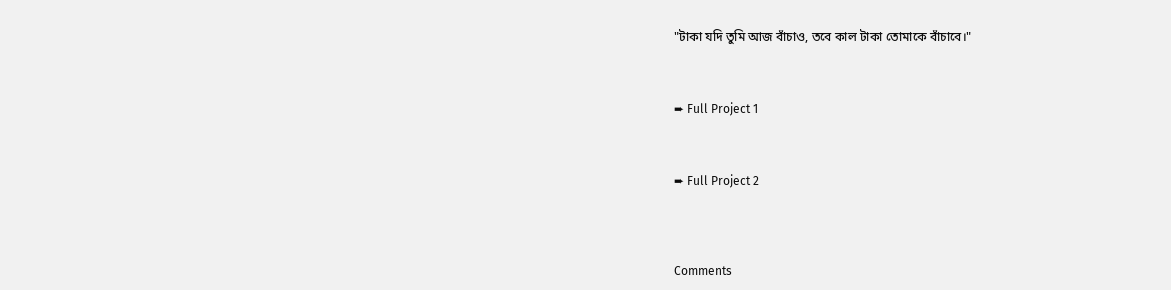"টাকা যদি তুমি আজ বাঁচাও, তবে কাল টাকা তোমাকে বাঁচাবে।"



➨ Full Project 1



➨ Full Project 2




Comments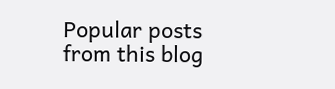Popular posts from this blog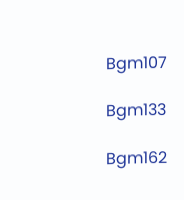Bgm107

Bgm133

Bgm162